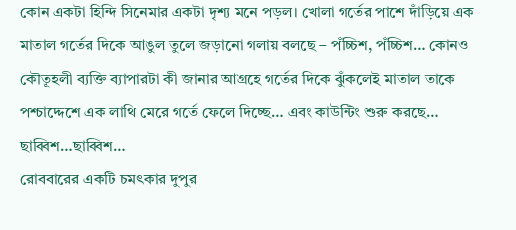কোন একটা হিন্দি সিনেমার একটা দৃশ্য মনে পড়ল। খোলা গর্তের পাশে দাঁড়িয়ে এক মাতাল গর্তের দিকে আঙুল তুলে জড়ানো গলায় বলছে – পঁচ্চিশ, পঁচ্চিশ… কোনও কৌতূহলী ব্যক্তি ব্যাপারটা কী জানার আগ্রহে গর্তের দিকে ঝুঁকলেই মাতাল তাকে পশ্চাদ্দেশে এক লাথি মেরে গর্তে ফেলে দিচ্ছে… এবং কাউন্টিং শুরু করছে… ছাব্বিশ…ছাব্বিশ…
রোববারের একটি চমৎকার দুপুর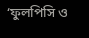‘ফুলপিসি ও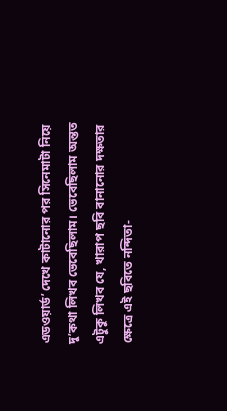এডওয়ার্ড’ দেখে কাটানোর পর সিনেমাটা নিয়ে দু’কথা লিখব ভেবেছিলাম। ভেবেছিলাম অন্তত এটুকু লিখব যে, খারাপ ছবি বানানোর দক্ষতার ক্ষেত্রে এই ছবিতে নন্দিতা-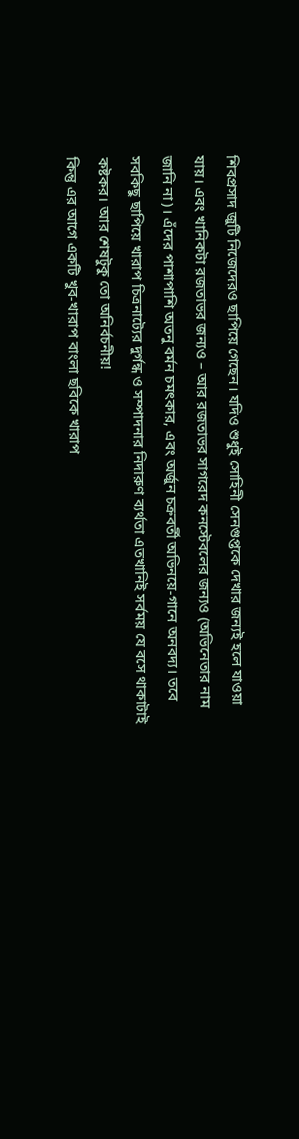শিবপ্রসাদ জুটি নিজেদেরও ছাপিয়ে গেছেন। যদিও শুধুই সোহিনী সেনগুপ্তকে দেখার জন্যই হলে যাওয়া যায়। এবং খানিকটা রজতাভর জন্যও – আর রজতাভর সাগরেদ কনস্টেবলের জন্যও (অভিনেতার নাম জানি না)। এঁদের পাশাপাশি অতনু বর্মন চমৎকার, এবং অর্জুন চক্রবর্তী অভিনয়ে-গানে অনবদ্য। তবে সবকিছু ছাপিয়ে খারাপ চিত্রনাট্যের দুর্গন্ধ ও সম্পাদনার নিদারুণ ব্যর্থতা এতখানিই সর্বময় যে বসে থাকাটাই কষ্টকর। আর শেষটুকু তো অনির্বচনীয়!
কিন্তু এর আগে একটি খুব-খারাপ বাংলা ছবিকে খারাপ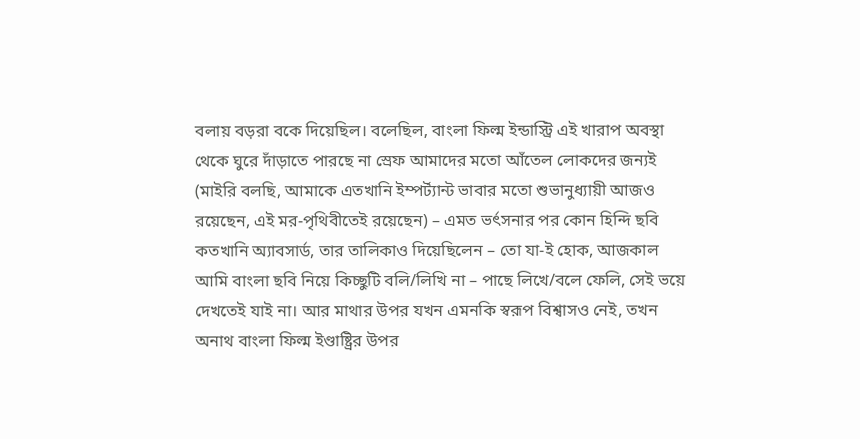বলায় বড়রা বকে দিয়েছিল। বলেছিল, বাংলা ফিল্ম ইন্ডাস্ট্রি এই খারাপ অবস্থা থেকে ঘুরে দাঁড়াতে পারছে না স্রেফ আমাদের মতো আঁতেল লোকদের জন্যই (মাইরি বলছি, আমাকে এতখানি ইম্পর্ট্যান্ট ভাবার মতো শুভানুধ্যায়ী আজও রয়েছেন, এই মর-পৃথিবীতেই রয়েছেন) – এমত ভর্ৎসনার পর কোন হিন্দি ছবি কতখানি অ্যাবসার্ড, তার তালিকাও দিয়েছিলেন – তো যা-ই হোক, আজকাল আমি বাংলা ছবি নিয়ে কিচ্ছুটি বলি/লিখি না – পাছে লিখে/বলে ফেলি, সেই ভয়ে দেখতেই যাই না। আর মাথার উপর যখন এমনকি স্বরূপ বিশ্বাসও নেই, তখন অনাথ বাংলা ফিল্ম ইণ্ডাষ্ট্রির উপর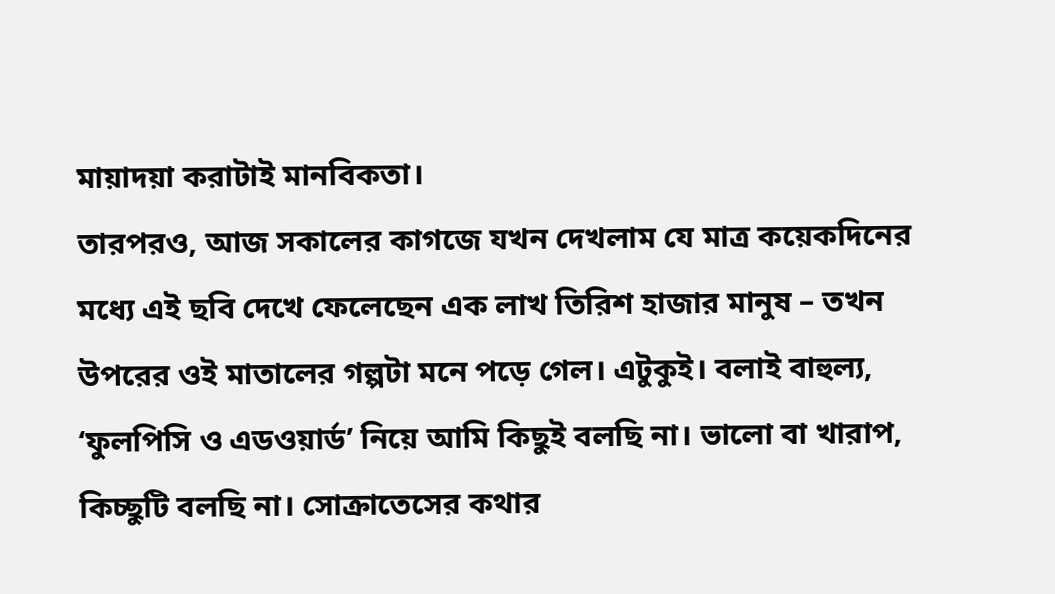মায়াদয়া করাটাই মানবিকতা।
তারপরও, আজ সকালের কাগজে যখন দেখলাম যে মাত্র কয়েকদিনের মধ্যে এই ছবি দেখে ফেলেছেন এক লাখ তিরিশ হাজার মানুষ – তখন উপরের ওই মাতালের গল্পটা মনে পড়ে গেল। এটুকুই। বলাই বাহুল্য, ‘ফুলপিসি ও এডওয়ার্ড’ নিয়ে আমি কিছুই বলছি না। ভালো বা খারাপ, কিচ্ছুটি বলছি না। সোক্রাতেসের কথার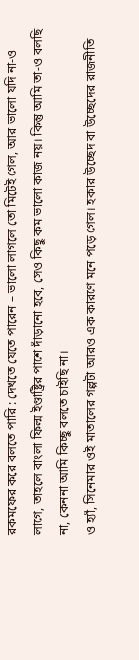রকমফের করে বলতে পারি : দেখতে যেতে পারেন – ভালো লাগলে তো মিটেই গেল, আর ভালো যদি না-ও লাগে, তাহলে বাংলা ফিল্ম ইণ্ডাষ্ট্রির পাশে দাঁড়ানো হবে, সেও কিছু কম ভালো কাজ নয়। কিন্তু আমি তা-ও বলছি না, কেননা আমি কিচ্ছু বলতে চাইছি না।
ও হ্যাঁ, সিনেমার ওই মাতালের গল্পটা আরও এক কারণে মনে পড়ে গেল। হকার উচ্ছেদ বা উচ্ছেদের রাজনীতি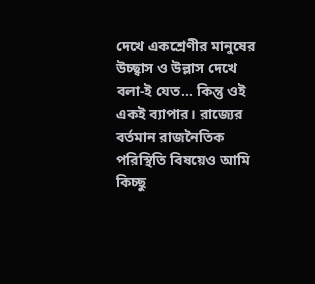দেখে একশ্রেণীর মানুষের উচ্ছ্বাস ও উল্লাস দেখে বলা-ই যেত… কিন্তু ওই একই ব্যাপার। রাজ্যের বর্তমান রাজনৈতিক পরিস্থিতি বিষয়েও আমি কিচ্ছু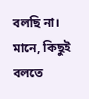বলছি না। মানে, কিছুই বলতে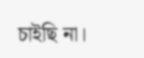চাইছি না।